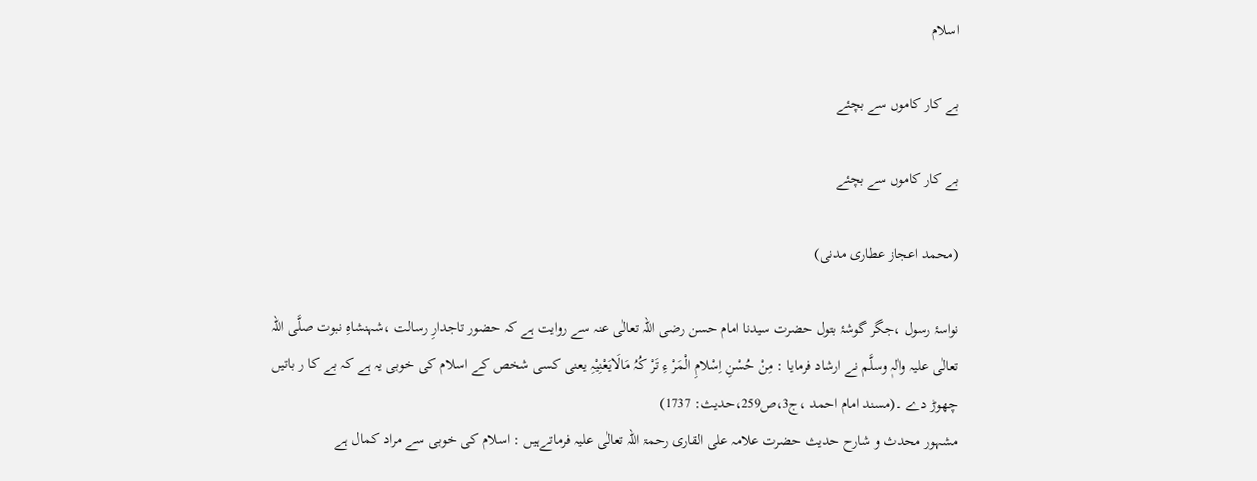اسلام

بے کار کاموں سے بچئے

بے کار کاموں سے بچئے

(محمد اعجاز عطاری مدنی)

نواسۂ رسول ،جگر گوشۂ بتول حضرت سیدنا امام حسن رضی اللہ تعالٰی عنہ سے روایت ہے کہ حضور تاجدارِ رسالت ،شہنشاہِ نبوت صلَّی اللہ تعالٰی علیہ واٰلہٖ وسلَّم نے ارشاد فرمایا : مِنْ حُسْنِ اِسْلامِ الْمَرْ ءِ تَرْ کُہُ مَالَایَعْنِیْہِ یعنی کسی شخص کے اسلام کی خوبی یہ ہے کہ بے کا ر باتیں چھوڑ دے ۔(مسند امام احمد ،ج3،ص259،حدیث: 1737)
مشہور محدث و شارح حدیث حضرت علامہ علی القاری رحمۃ اللہ تعالٰی علیہ فرماتےہیں : اسلام کی خوبی سے مراد کمال ہے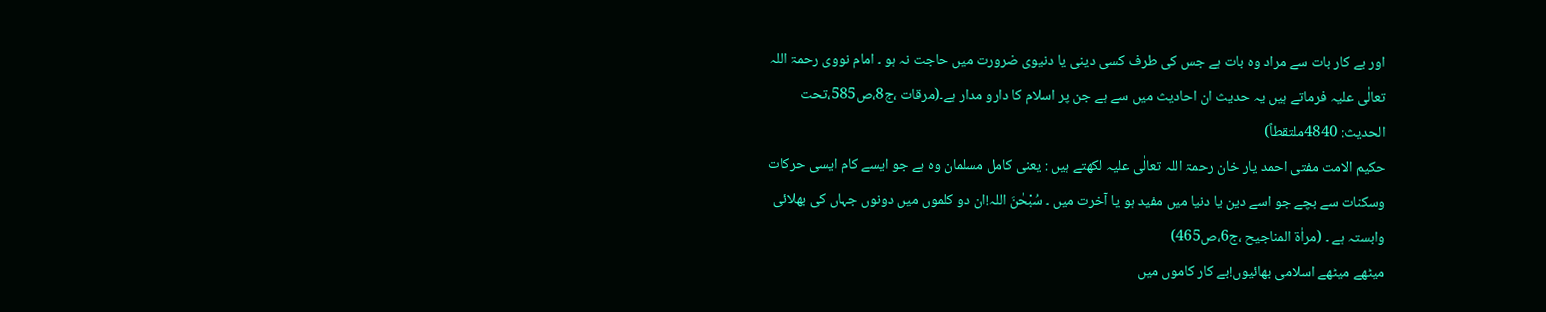اور بے کار بات سے مراد وہ بات ہے جس کی طرف کسی دینی یا دنیوی ضرورت میں حاجت نہ ہو ۔ امام نووی رحمۃ اللہ تعالٰی علیہ فرماتے ہیں یہ حدیث ان احادیث میں سے ہے جن پر اسلام کا دارو مدار ہے۔(مرقات ،ج8،ص585،تحت الحدیث: 4840ملتقطاً)
حکیم الامت مفتی احمد یار خان رحمۃ اللہ تعالٰی علیہ لکھتے ہیں : یعنی کامل مسلمان وہ ہے جو ایسے کام ایسی حرکات وسکنات سے بچے جو اسے دین یا دنیا میں مفید ہو یا آخرت میں ۔ سُبْحٰنَ اللہ!ان دو کلموں میں دونوں جہاں کی بھلائی وابستہ ہے ۔ (مراٰۃ المناجیح ،ج6،ص465)
میٹھے میٹھے اسلامی بھائیوں!بے کار کاموں میں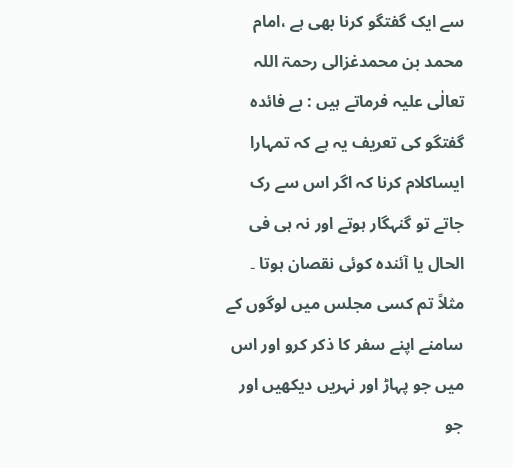سے ایک گفتگو کرنا بھی ہے ،امام محمد بن محمدغزالی رحمۃ اللہ تعالٰی علیہ فرماتے ہیں : بے فائدہ گفتگو کی تعریف یہ ہے کہ تمہارا ایساکلام کرنا کہ اگر اس سے رک جاتے تو گنہگار ہوتے اور نہ ہی فی الحال یا آئندہ کوئی نقصان ہوتا ۔ مثلاً تم کسی مجلس میں لوگوں کے سامنے اپنے سفر کا ذکر کرو اور اس میں جو پہاڑ اور نہریں دیکھیں اور جو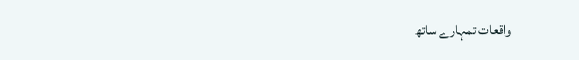واقعات تمہارے ساتھ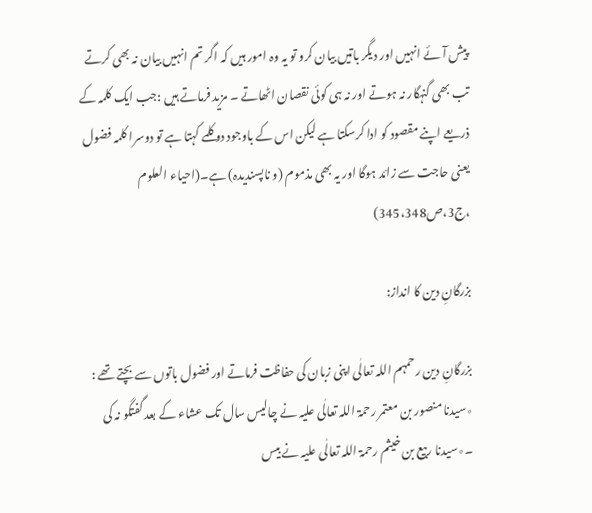پیش آئے انہیں اور دیگر باتیں بیان کرو تو یہ وہ امور ہیں کہ اگر تم انہیں بیان نہ بھی کرتے تب بھی گنہگار نہ ہوتے اور نہ ہی کوئی نقصان اٹھاتے ۔ مزید فرماتے ہیں :جب ایک کلمہ کے ذریعے اپنے مقصود کو ادا کرسکتا ہے لیکن اس کے باوجود دو کلمے کہتا ہے تو دوسرا کلمہ فضول یعنی حاجت سے زائد ہوگا اور یہ بھی مذموم (و ناپسندیدہ) ہے۔(احیاء العلوم ،ج3،ص345،348)

بزرگانِ دین کا انداز:

بزرگانِ دین رحمہم اللہ تعالٰی اپنی زبان کی حفاظت فرماتے اور فضول باتوں سے بچتے تھے : ٭سیدنا منصور بن معتمر رحمۃ اللہ تعالٰی علیہ نے چالیس سال تک عشاء کے بعد گفتگو نہ کی ۔٭سیدنا ربیع بن خیثم رحمۃ اللہ تعالٰی علیہ نے بیس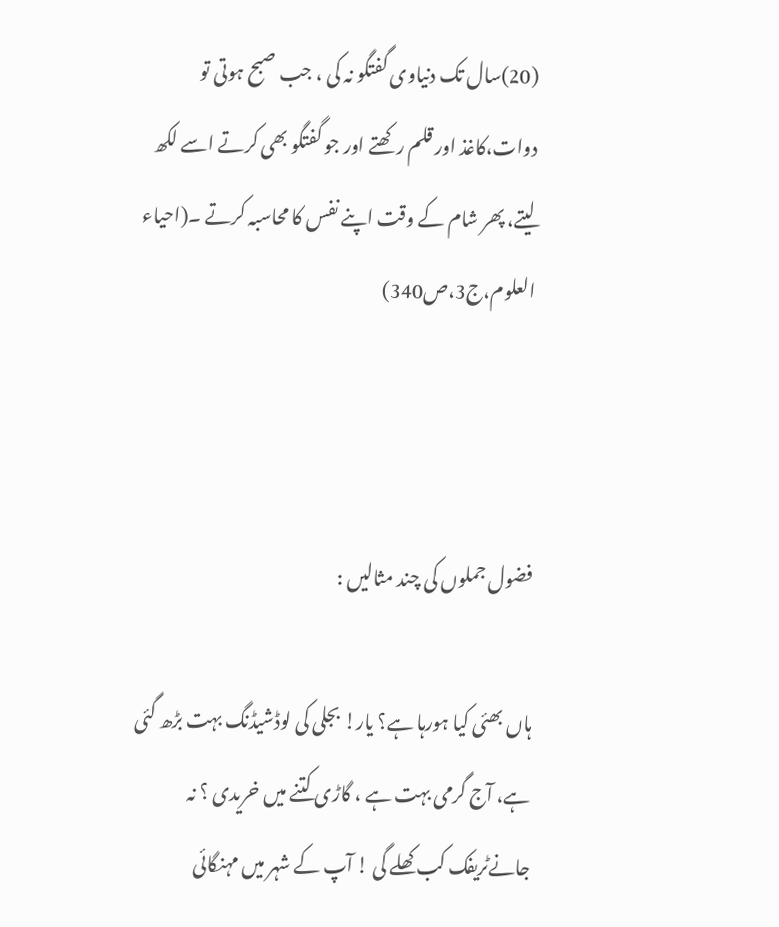(20)سال تک دنیاوی گفتگو نہ کی ، جب صبح ہوتی تو دوات،کاغذ اور قلم رکھتے اور جو گفتگو بھی کرتے اسے لکھ لیتے، پھر شام کے وقت اپنے نفس کا محاسبہ کرتے ۔(احیاء العلوم،ج3،ص340)



فضول جملوں کی چند مثالیں :

ہاں بھئی کیا ہورہا ہے؟ یار! بجلی کی لوڈشیڈنگ بہت بڑھ گئی ہے، آج گرمی بہت ہے ، گاڑی کتنے میں خریدی ؟ نہ جانےٹریفک کب کھلے گی ! آپ کے شہر میں مہنگائی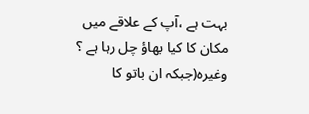بہت ہے ،آپ کے علاقے میں مکان کا کیا بھاؤ چل رہا ہے ؟ وغیرہ(جبکہ ان باتو کا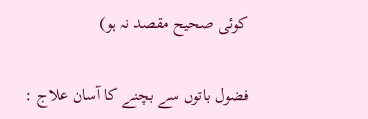کوئی صحیح مقصد نہ ہو)

فضول باتوں سے بچنے کا آسان علاج :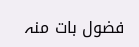فضول بات منہ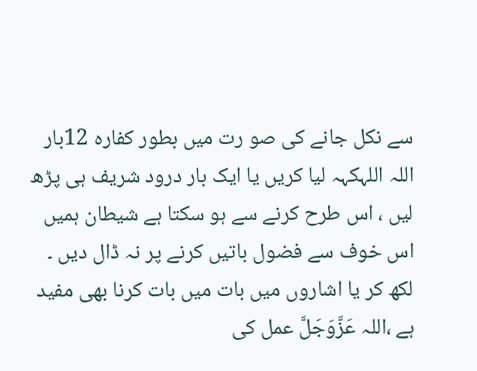سے نکل جانے کی صو رت میں بطور کفارہ 12بار اللہ اللہکہہ لیا کریں یا ایک بار درود شریف ہی پڑھ لیں ، اس طرح کرنے سے ہو سکتا ہے شیطان ہمیں اس خوف سے فضول باتیں کرنے پر نہ ڈال دیں ۔ لکھ کر یا اشاروں میں بات میں بات کرنا بھی مفید ہے ،اللہ عَزَّوَجَلَّ عمل کی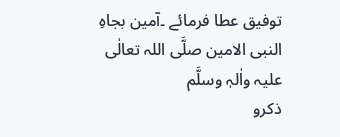توفیق عطا فرمائے ۔آمین بجاہِ النبی الامین صلَّی اللہ تعالٰی علیہ واٰلہٖ وسلَّم
ذکرو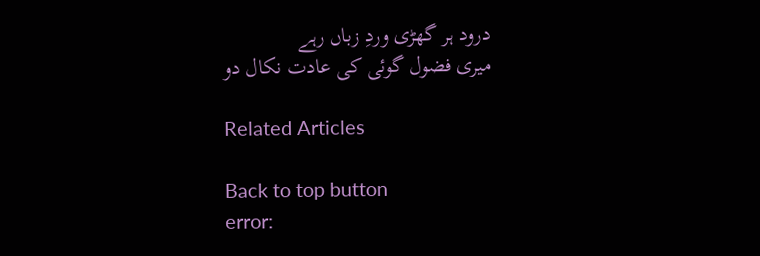درود ہر گھڑی وردِ زباں رہے
میری فضول گوئی کی عادت نکال دو

Related Articles

Back to top button
error: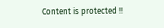Content is protected !!